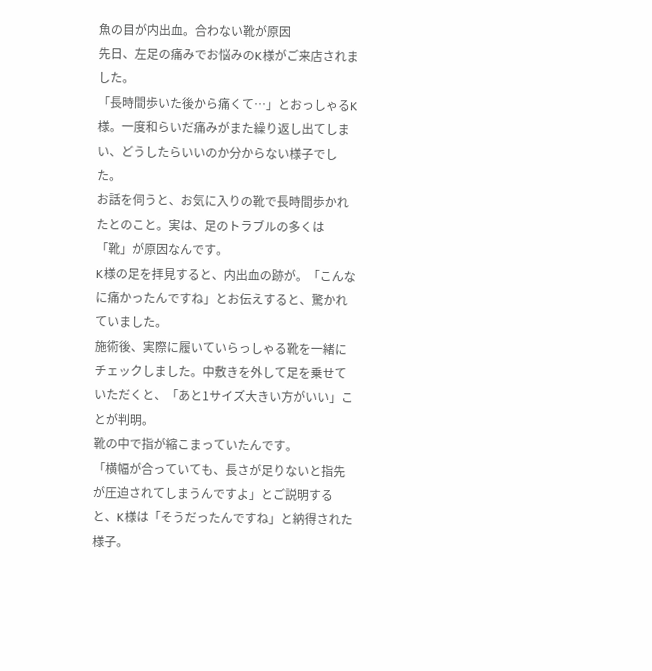魚の目が内出血。合わない靴が原因
先日、左足の痛みでお悩みのK様がご来店されました。
「長時間歩いた後から痛くて…」とおっしゃるK様。一度和らいだ痛みがまた繰り返し出てしまい、どうしたらいいのか分からない様子でした。
お話を伺うと、お気に入りの靴で長時間歩かれたとのこと。実は、足のトラブルの多くは「靴」が原因なんです。
K様の足を拝見すると、内出血の跡が。「こんなに痛かったんですね」とお伝えすると、驚かれていました。
施術後、実際に履いていらっしゃる靴を一緒にチェックしました。中敷きを外して足を乗せていただくと、「あと1サイズ大きい方がいい」ことが判明。
靴の中で指が縮こまっていたんです。
「横幅が合っていても、長さが足りないと指先が圧迫されてしまうんですよ」とご説明すると、K様は「そうだったんですね」と納得された様子。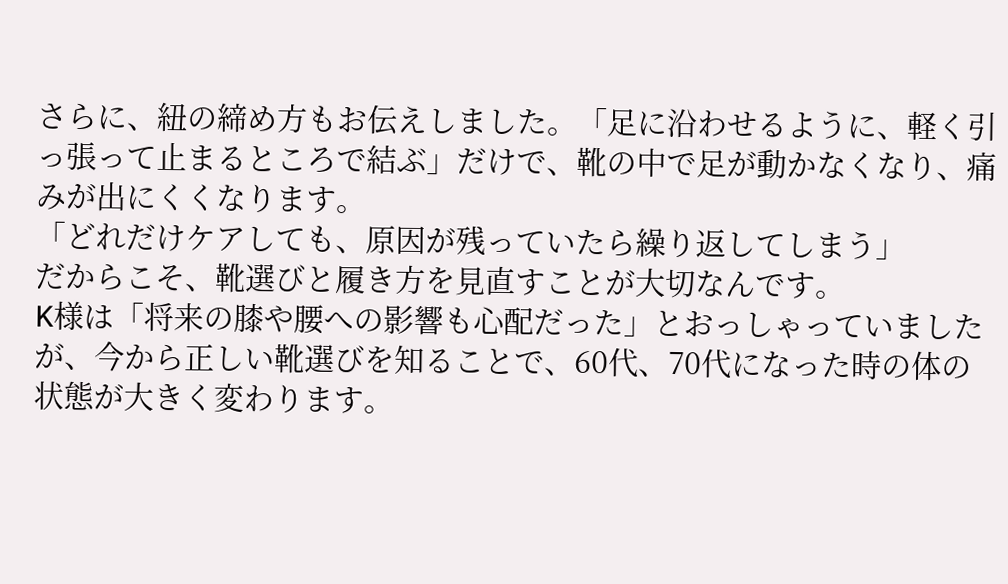さらに、紐の締め方もお伝えしました。「足に沿わせるように、軽く引っ張って止まるところで結ぶ」だけで、靴の中で足が動かなくなり、痛みが出にくくなります。
「どれだけケアしても、原因が残っていたら繰り返してしまう」
だからこそ、靴選びと履き方を見直すことが大切なんです。
K様は「将来の膝や腰への影響も心配だった」とおっしゃっていましたが、今から正しい靴選びを知ることで、60代、70代になった時の体の状態が大きく変わります。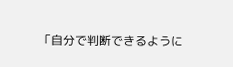「自分で判断できるように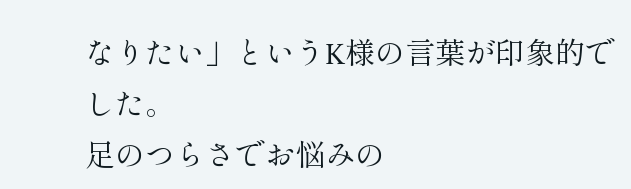なりたい」というK様の言葉が印象的でした。
足のつらさでお悩みの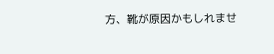方、靴が原因かもしれませ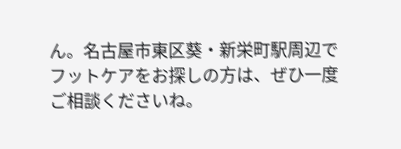ん。名古屋市東区葵・新栄町駅周辺でフットケアをお探しの方は、ぜひ一度ご相談くださいね。